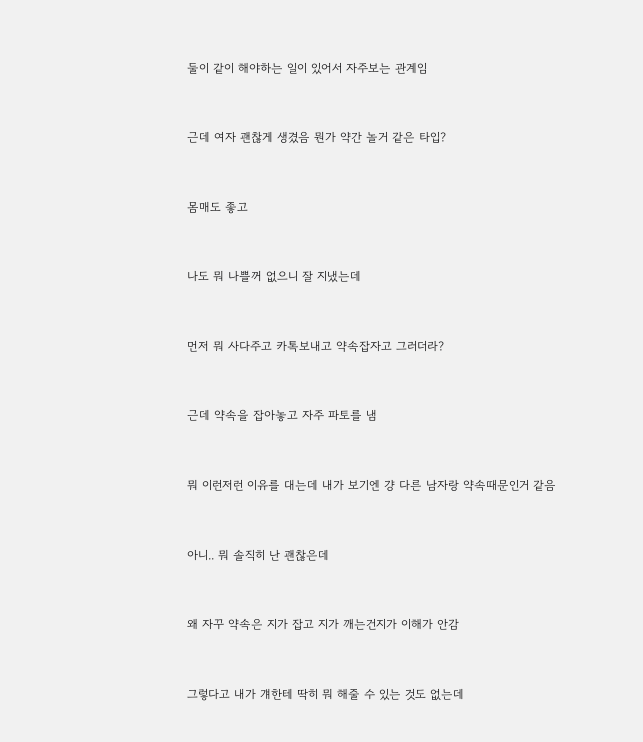둘이 같이 해야하는 일이 있어서 자주보는 관계임



근데 여자 괜찮게 생겼음 뭔가 약간 놀거 같은 타입?



몸매도 좋고



나도 뭐 나쁠꺼 없으니 잘 지냈는데



먼저 뭐 사다주고 카톡보내고 약속잡자고 그러더라?



근데 약속을 잡아놓고 자주 파토를 냄



뭐 이런저런 이유를 대는데 내가 보기엔 걍 다른 남자랑 약속때문인거 같음



아니.. 뭐 솔직히 난 괜찮은데



왜 자꾸 약속은 지가 잡고 지가 깨는건지가 이해가 안감



그렇다고 내가 걔한테 딱히 뭐 해줄 수 있는 것도 없는데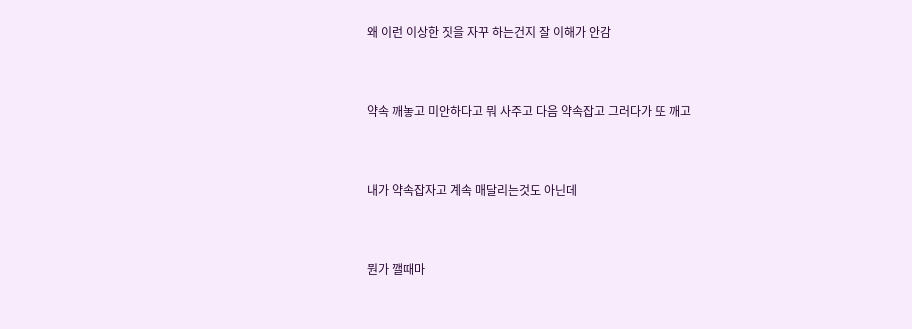왜 이런 이상한 짓을 자꾸 하는건지 잘 이해가 안감



약속 깨놓고 미안하다고 뭐 사주고 다음 약속잡고 그러다가 또 깨고



내가 약속잡자고 계속 매달리는것도 아닌데



뭔가 깰때마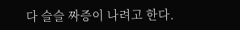다 슬슬 짜증이 나려고 한다.